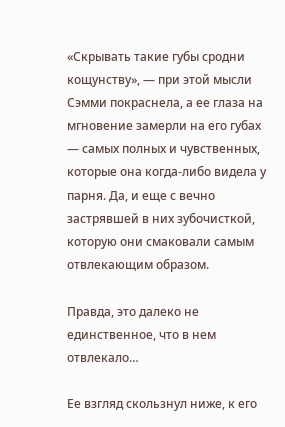«Скрывать такие губы сродни кощунству», — при этой мысли Сэмми покраснела, а ее глаза на мгновение замерли на его губах — самых полных и чувственных, которые она когда-либо видела у парня. Да, и еще с вечно застрявшей в них зубочисткой, которую они смаковали самым отвлекающим образом.

Правда, это далеко не единственное, что в нем отвлекало…

Ее взгляд скользнул ниже, к его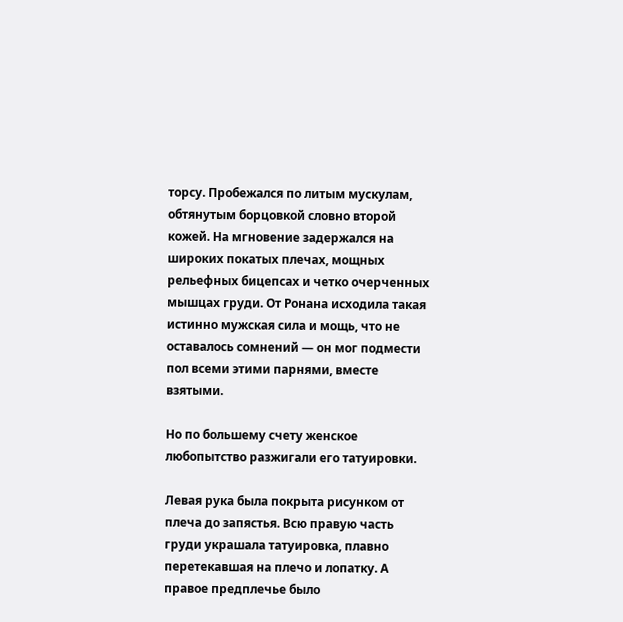торсу. Пробежался по литым мускулам, обтянутым борцовкой словно второй кожей. На мгновение задержался на широких покатых плечах, мощных рельефных бицепсах и четко очерченных мышцах груди. От Ронана исходила такая истинно мужская сила и мощь, что не оставалось сомнений — он мог подмести пол всеми этими парнями, вместе взятыми.

Но по большему счету женское любопытство разжигали его татуировки.

Левая рука была покрыта рисунком от плеча до запястья. Всю правую часть груди украшала татуировка, плавно перетекавшая на плечо и лопатку. А правое предплечье было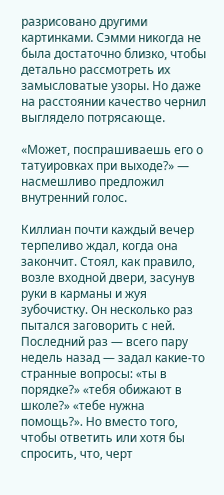разрисовано другими картинками. Сэмми никогда не была достаточно близко, чтобы детально рассмотреть их замысловатые узоры. Но даже на расстоянии качество чернил выглядело потрясающе.

«Может, поспрашиваешь его о татуировках при выходе?» — насмешливо предложил внутренний голос.

Киллиан почти каждый вечер терпеливо ждал, когда она закончит. Стоял, как правило, возле входной двери, засунув руки в карманы и жуя зубочистку. Он несколько раз пытался заговорить с ней. Последний раз — всего пару недель назад — задал какие-то странные вопросы: «ты в порядке?» «тебя обижают в школе?» «тебе нужна помощь?». Но вместо того, чтобы ответить или хотя бы спросить, что, черт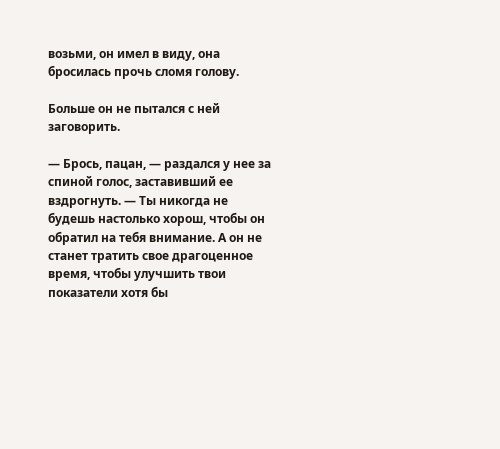возьми, он имел в виду, она бросилась прочь сломя голову.

Больше он не пытался с ней заговорить.

— Брось, пацан, — раздался у нее за спиной голос, заставивший ее вздрогнуть. — Ты никогда не будешь настолько хорош, чтобы он обратил на тебя внимание. А он не станет тратить свое драгоценное время, чтобы улучшить твои показатели хотя бы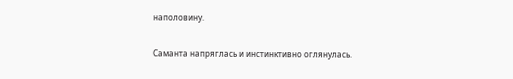наполовину.

Саманта напряглась и инстинктивно оглянулась.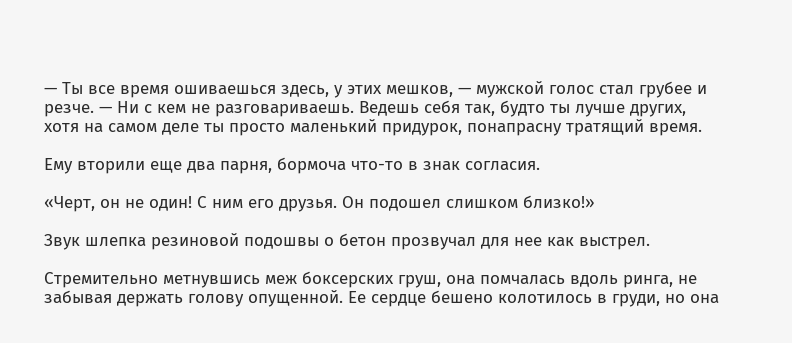— Ты все время ошиваешься здесь, у этих мешков, — мужской голос стал грубее и резче. — Ни с кем не разговариваешь. Ведешь себя так, будто ты лучше других, хотя на самом деле ты просто маленький придурок, понапрасну тратящий время.

Ему вторили еще два парня, бормоча что-то в знак согласия.

«Черт, он не один! С ним его друзья. Он подошел слишком близко!»

Звук шлепка резиновой подошвы о бетон прозвучал для нее как выстрел.

Стремительно метнувшись меж боксерских груш, она помчалась вдоль ринга, не забывая держать голову опущенной. Ее сердце бешено колотилось в груди, но она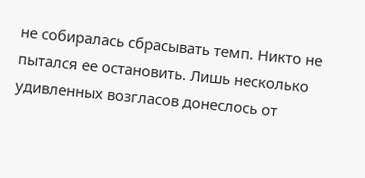не собиралась сбрасывать темп. Никто не пытался ее остановить. Лишь несколько удивленных возгласов донеслось от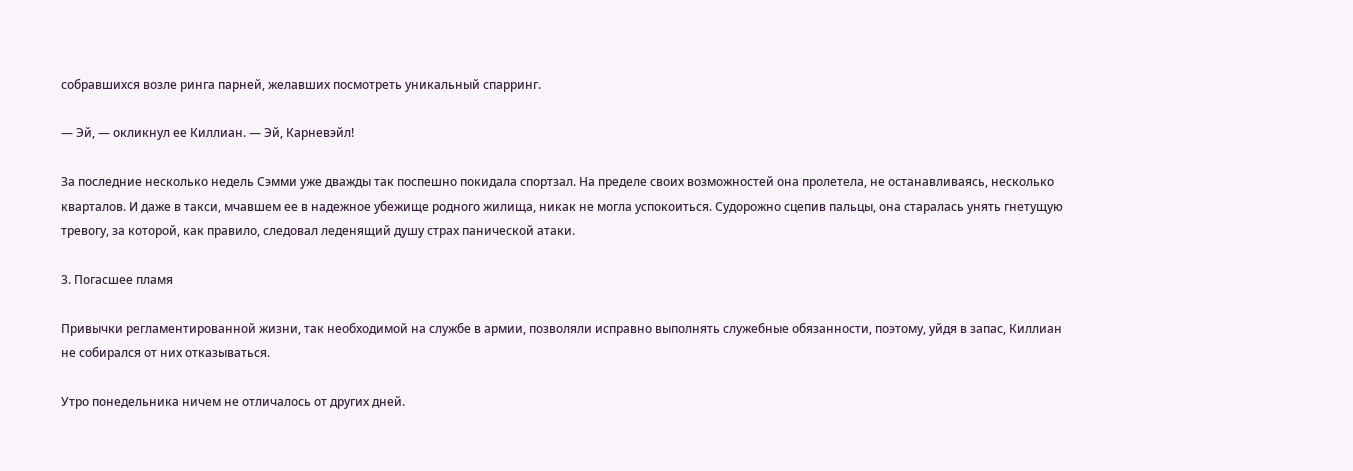собравшихся возле ринга парней, желавших посмотреть уникальный спарринг.

— Эй, — окликнул ее Киллиан. — Эй, Карневэйл!

За последние несколько недель Сэмми уже дважды так поспешно покидала спортзал. На пределе своих возможностей она пролетела, не останавливаясь, несколько кварталов. И даже в такси, мчавшем ее в надежное убежище родного жилища, никак не могла успокоиться. Судорожно сцепив пальцы, она старалась унять гнетущую тревогу, за которой, как правило, следовал леденящий душу страх панической атаки.

3. Погасшее пламя

Привычки регламентированной жизни, так необходимой на службе в армии, позволяли исправно выполнять служебные обязанности, поэтому, уйдя в запас, Киллиан не собирался от них отказываться.

Утро понедельника ничем не отличалось от других дней.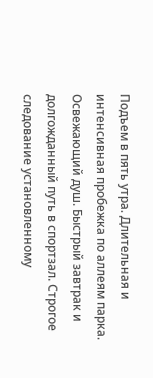Подъем в пять утра. Длительная и интенсивная пробежка по аллеям парка. Освежающий душ. Быстрый завтрак и долгожданный путь в спортзал. Строгое следование установленному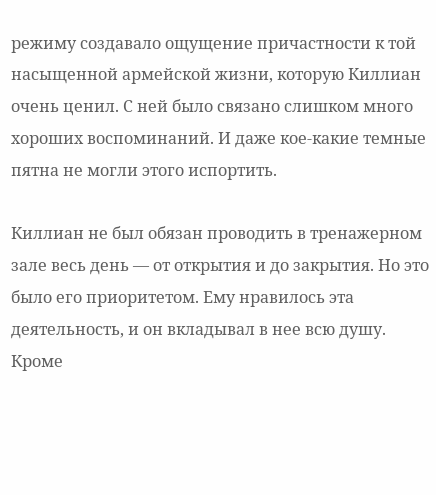режиму создавало ощущение причастности к той насыщенной армейской жизни, которую Киллиан очень ценил. С ней было связано слишком много хороших воспоминаний. И даже кое-какие темные пятна не могли этого испортить.

Киллиан не был обязан проводить в тренажерном зале весь день — от открытия и до закрытия. Но это было его приоритетом. Ему нравилось эта деятельность, и он вкладывал в нее всю душу. Кроме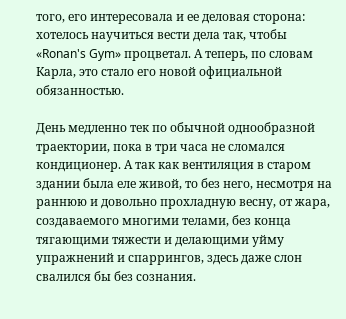того, его интересовала и ее деловая сторона: хотелось научиться вести дела так, чтобы «Ronan's Gym» процветал. А теперь, по словам Карла, это стало его новой официальной обязанностью.

День медленно тек по обычной однообразной траектории, пока в три часа не сломался кондиционер. А так как вентиляция в старом здании была еле живой, то без него, несмотря на раннюю и довольно прохладную весну, от жара, создаваемого многими телами, без конца тягающими тяжести и делающими уйму упражнений и спаррингов, здесь даже слон свалился бы без сознания.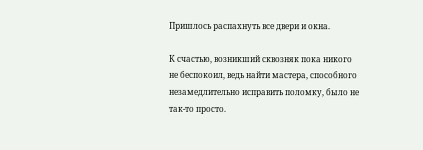Пришлось распахнуть все двери и окна.

К счастью, возникший сквозняк пока никого не беспокоил, ведь найти мастера, способного незамедлительно исправить поломку, было не так-то просто.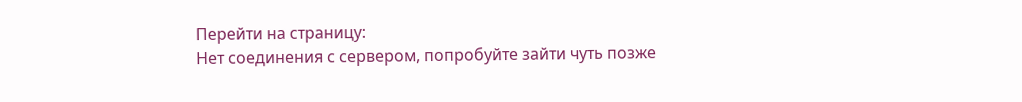Перейти на страницу:
Нет соединения с сервером, попробуйте зайти чуть позже